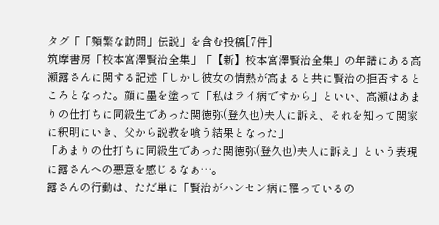タグ「「頻繁な訪問」伝説」を含む投稿[7件]
筑摩書房「校本宮澤賢治全集」「【新】校本宮澤賢治全集」の年譜にある高瀬露さんに関する記述「しかし彼女の情熱が高まると共に賢治の拒否するところとなった。顔に墨を塗って「私はライ病ですから」といい、高瀬はあまりの仕打ちに同級生であった関徳弥(登久也)夫人に訴え、それを知って関家に釈明にいき、父から説教を喰う結果となった」
「あまりの仕打ちに同級生であった関徳弥(登久也)夫人に訴え」という表現に露さんへの悪意を感じるなぁ…。
露さんの行動は、ただ単に「賢治がハンセン病に罹っているの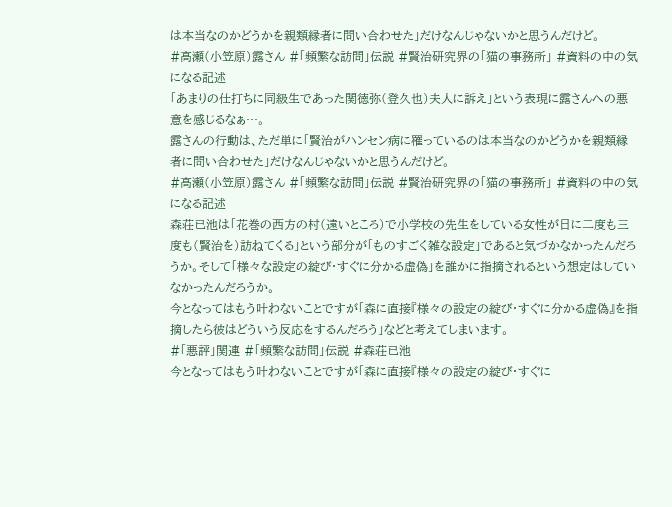は本当なのかどうかを親類縁者に問い合わせた」だけなんじゃないかと思うんだけど。
#高瀬(小笠原)露さん #「頻繁な訪問」伝説 #賢治研究界の「猫の事務所」 #資料の中の気になる記述
「あまりの仕打ちに同級生であった関徳弥(登久也)夫人に訴え」という表現に露さんへの悪意を感じるなぁ…。
露さんの行動は、ただ単に「賢治がハンセン病に罹っているのは本当なのかどうかを親類縁者に問い合わせた」だけなんじゃないかと思うんだけど。
#高瀬(小笠原)露さん #「頻繁な訪問」伝説 #賢治研究界の「猫の事務所」 #資料の中の気になる記述
森荘已池は「花巻の西方の村(遠いところ)で小学校の先生をしている女性が日に二度も三度も(賢治を)訪ねてくる」という部分が「ものすごく雑な設定」であると気づかなかったんだろうか。そして「様々な設定の綻び・すぐに分かる虚偽」を誰かに指摘されるという想定はしていなかったんだろうか。
今となってはもう叶わないことですが「森に直接『様々の設定の綻び・すぐに分かる虚偽』を指摘したら彼はどういう反応をするんだろう」などと考えてしまいます。
#「悪評」関連 #「頻繁な訪問」伝説 #森荘已池
今となってはもう叶わないことですが「森に直接『様々の設定の綻び・すぐに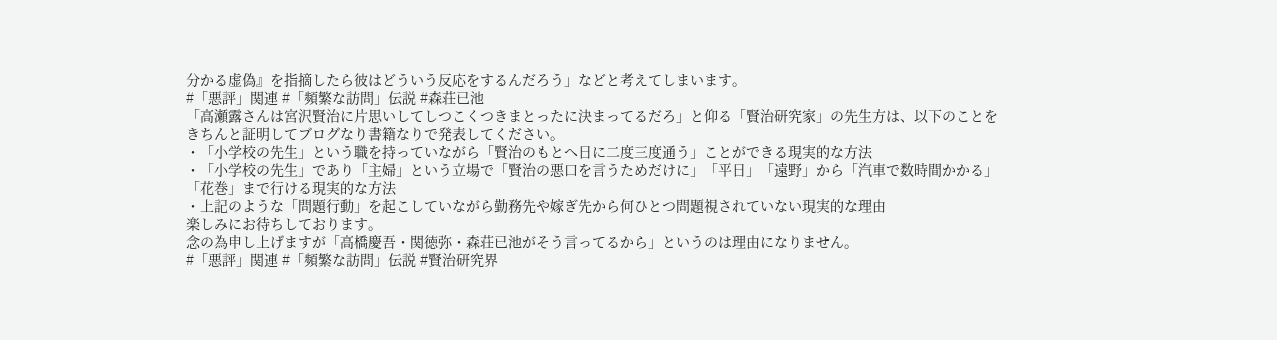分かる虚偽』を指摘したら彼はどういう反応をするんだろう」などと考えてしまいます。
#「悪評」関連 #「頻繁な訪問」伝説 #森荘已池
「高瀬露さんは宮沢賢治に片思いしてしつこくつきまとったに決まってるだろ」と仰る「賢治研究家」の先生方は、以下のことをきちんと証明してブログなり書籍なりで発表してください。
・「小学校の先生」という職を持っていながら「賢治のもとへ日に二度三度通う」ことができる現実的な方法
・「小学校の先生」であり「主婦」という立場で「賢治の悪口を言うためだけに」「平日」「遠野」から「汽車で数時間かかる」「花巻」まで行ける現実的な方法
・上記のような「問題行動」を起こしていながら勤務先や嫁ぎ先から何ひとつ問題視されていない現実的な理由
楽しみにお待ちしております。
念の為申し上げますが「高橋慶吾・関徳弥・森荘已池がそう言ってるから」というのは理由になりません。
#「悪評」関連 #「頻繁な訪問」伝説 #賢治研究界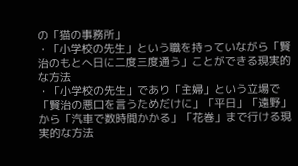の「猫の事務所」
・「小学校の先生」という職を持っていながら「賢治のもとへ日に二度三度通う」ことができる現実的な方法
・「小学校の先生」であり「主婦」という立場で「賢治の悪口を言うためだけに」「平日」「遠野」から「汽車で数時間かかる」「花巻」まで行ける現実的な方法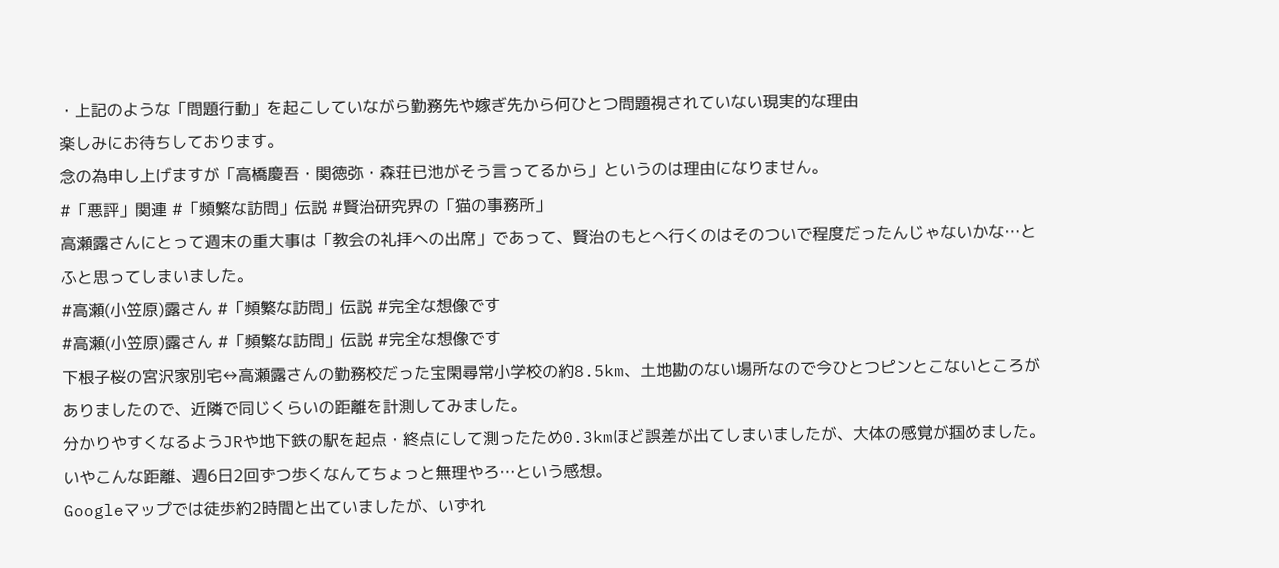・上記のような「問題行動」を起こしていながら勤務先や嫁ぎ先から何ひとつ問題視されていない現実的な理由
楽しみにお待ちしております。
念の為申し上げますが「高橋慶吾・関徳弥・森荘已池がそう言ってるから」というのは理由になりません。
#「悪評」関連 #「頻繁な訪問」伝説 #賢治研究界の「猫の事務所」
高瀬露さんにとって週末の重大事は「教会の礼拝への出席」であって、賢治のもとへ行くのはそのついで程度だったんじゃないかな…とふと思ってしまいました。
#高瀬(小笠原)露さん #「頻繁な訪問」伝説 #完全な想像です
#高瀬(小笠原)露さん #「頻繁な訪問」伝説 #完全な想像です
下根子桜の宮沢家別宅↔高瀬露さんの勤務校だった宝閑尋常小学校の約8.5km、土地勘のない場所なので今ひとつピンとこないところがありましたので、近隣で同じくらいの距離を計測してみました。
分かりやすくなるようJRや地下鉄の駅を起点・終点にして測ったため0.3kmほど誤差が出てしまいましたが、大体の感覚が掴めました。
いやこんな距離、週6日2回ずつ歩くなんてちょっと無理やろ…という感想。
Googleマップでは徒歩約2時間と出ていましたが、いずれ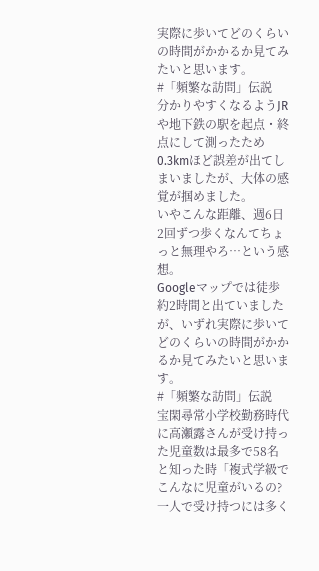実際に歩いてどのくらいの時間がかかるか見てみたいと思います。
#「頻繁な訪問」伝説
分かりやすくなるようJRや地下鉄の駅を起点・終点にして測ったため0.3kmほど誤差が出てしまいましたが、大体の感覚が掴めました。
いやこんな距離、週6日2回ずつ歩くなんてちょっと無理やろ…という感想。
Googleマップでは徒歩約2時間と出ていましたが、いずれ実際に歩いてどのくらいの時間がかかるか見てみたいと思います。
#「頻繁な訪問」伝説
宝閑尋常小学校勤務時代に高瀬露さんが受け持った児童数は最多で58名と知った時「複式学級でこんなに児童がいるの? 一人で受け持つには多く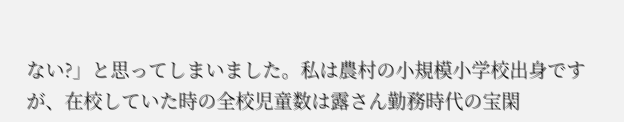ない?」と思ってしまいました。私は農村の小規模小学校出身ですが、在校していた時の全校児童数は露さん勤務時代の宝閑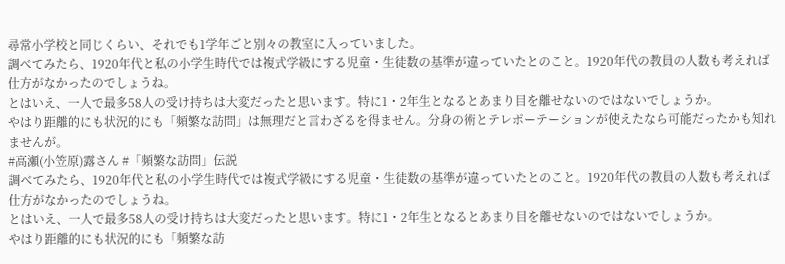尋常小学校と同じくらい、それでも1学年ごと別々の教室に入っていました。
調べてみたら、1920年代と私の小学生時代では複式学級にする児童・生徒数の基準が違っていたとのこと。1920年代の教員の人数も考えれば仕方がなかったのでしょうね。
とはいえ、一人で最多58人の受け持ちは大変だったと思います。特に1・2年生となるとあまり目を離せないのではないでしょうか。
やはり距離的にも状況的にも「頻繁な訪問」は無理だと言わざるを得ません。分身の術とテレポーテーションが使えたなら可能だったかも知れませんが。
#高瀬(小笠原)露さん #「頻繁な訪問」伝説
調べてみたら、1920年代と私の小学生時代では複式学級にする児童・生徒数の基準が違っていたとのこと。1920年代の教員の人数も考えれば仕方がなかったのでしょうね。
とはいえ、一人で最多58人の受け持ちは大変だったと思います。特に1・2年生となるとあまり目を離せないのではないでしょうか。
やはり距離的にも状況的にも「頻繁な訪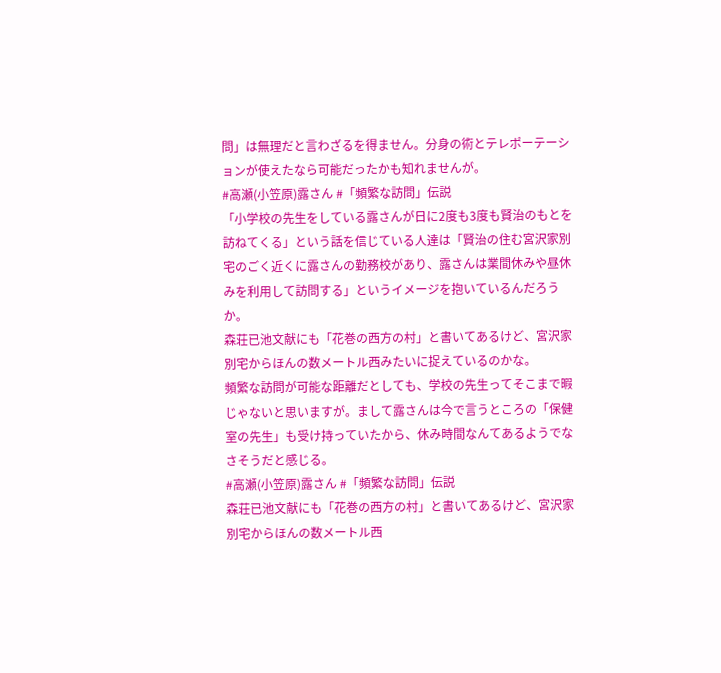問」は無理だと言わざるを得ません。分身の術とテレポーテーションが使えたなら可能だったかも知れませんが。
#高瀬(小笠原)露さん #「頻繁な訪問」伝説
「小学校の先生をしている露さんが日に2度も3度も賢治のもとを訪ねてくる」という話を信じている人達は「賢治の住む宮沢家別宅のごく近くに露さんの勤務校があり、露さんは業間休みや昼休みを利用して訪問する」というイメージを抱いているんだろうか。
森荘已池文献にも「花巻の西方の村」と書いてあるけど、宮沢家別宅からほんの数メートル西みたいに捉えているのかな。
頻繁な訪問が可能な距離だとしても、学校の先生ってそこまで暇じゃないと思いますが。まして露さんは今で言うところの「保健室の先生」も受け持っていたから、休み時間なんてあるようでなさそうだと感じる。
#高瀬(小笠原)露さん #「頻繁な訪問」伝説
森荘已池文献にも「花巻の西方の村」と書いてあるけど、宮沢家別宅からほんの数メートル西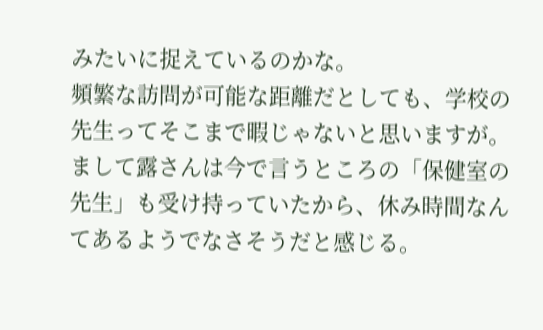みたいに捉えているのかな。
頻繁な訪問が可能な距離だとしても、学校の先生ってそこまで暇じゃないと思いますが。まして露さんは今で言うところの「保健室の先生」も受け持っていたから、休み時間なんてあるようでなさそうだと感じる。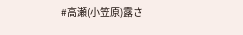#高瀬(小笠原)露さ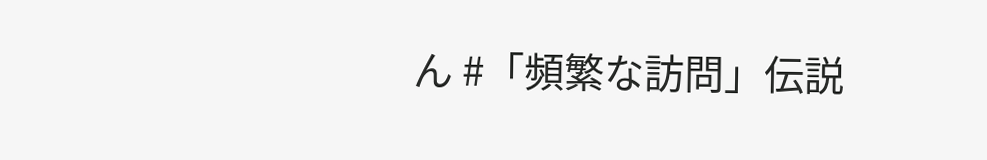ん #「頻繁な訪問」伝説